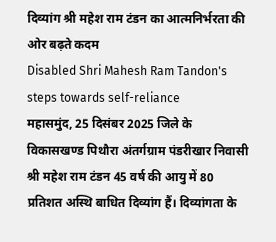दिव्यांग श्री महेश राम टंडन का आत्मनिर्भरता की ओर बढ़ते कदम
Disabled Shri Mahesh Ram Tandon's steps towards self-reliance
महासमुंद, 25 दिसंबर 2025 जिले के विकासखण्ड पिथौरा अंतर्गग्राम पंडरीखार निवासी श्री महेश राम टंडन 45 वर्ष की आयु में 80 प्रतिशत अस्थि बाधित दिव्यांग हैं। दिव्यांगता के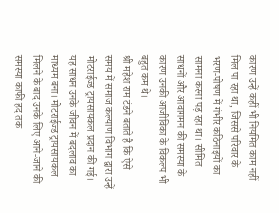कारण उन्हें कहीं भी नियमित काम नहीं मिल पा रहा था, जिससे परिवार के भरण-पोषण में गंभीर कठिनाइयों का सामना करना पड़ रहा था। सीमित साधनों और आवागमन की समस्या के कारण उनकी आजीविका के विकल्प भी बहुत कम थे।
श्री महेश राम टंडने बताते है कि ऐसे समय में समाज कल्याण विभाग द्वारा उन्हें मोटराईज्ड ट्रायसायकल प्रदान की गई। यह साधन उनके जीवन में बदलाव का माध्यम बना। मोटराईज्ड ट्रायसायकल मिलने के बाद उनके लिए आने-जाने की समस्या काफी हद तक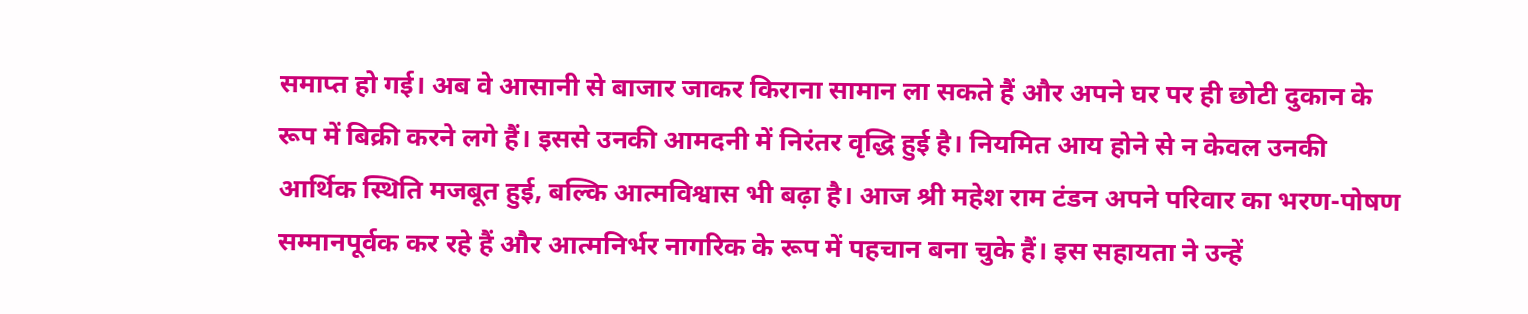समाप्त हो गई। अब वे आसानी से बाजार जाकर किराना सामान ला सकते हैं और अपने घर पर ही छोटी दुकान के रूप में बिक्री करने लगे हैं। इससे उनकी आमदनी में निरंतर वृद्धि हुई है। नियमित आय होने से न केवल उनकी आर्थिक स्थिति मजबूत हुई, बल्कि आत्मविश्वास भी बढ़ा है। आज श्री महेश राम टंडन अपने परिवार का भरण-पोषण सम्मानपूर्वक कर रहे हैं और आत्मनिर्भर नागरिक के रूप में पहचान बना चुके हैं। इस सहायता ने उन्हें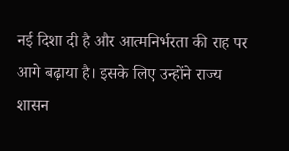नई दिशा दी है और आत्मनिर्भरता की राह पर आगे बढ़ाया है। इसके लिए उन्होंने राज्य शासन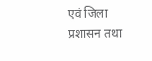एवं जिला प्रशासन तथा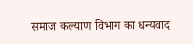समाज कल्याण विभाग का धन्यवाद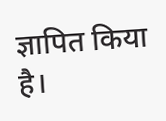ज्ञापित किया है।